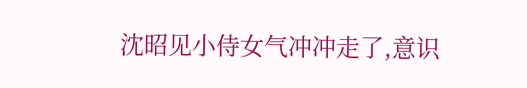沈昭见小侍女气冲冲走了,意识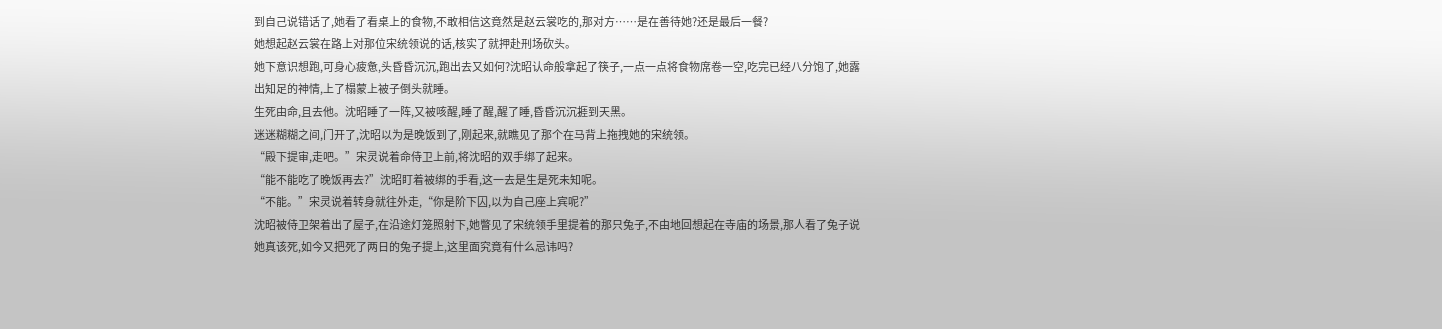到自己说错话了,她看了看桌上的食物,不敢相信这竟然是赵云裳吃的,那对方……是在善待她?还是最后一餐?
她想起赵云裳在路上对那位宋统领说的话,核实了就押赴刑场砍头。
她下意识想跑,可身心疲惫,头昏昏沉沉,跑出去又如何?沈昭认命般拿起了筷子,一点一点将食物席卷一空,吃完已经八分饱了,她露出知足的神情,上了榻蒙上被子倒头就睡。
生死由命,且去他。沈昭睡了一阵,又被咳醒,睡了醒,醒了睡,昏昏沉沉捱到天黑。
迷迷糊糊之间,门开了,沈昭以为是晚饭到了,刚起来,就瞧见了那个在马背上拖拽她的宋统领。
“殿下提审,走吧。”宋灵说着命侍卫上前,将沈昭的双手绑了起来。
“能不能吃了晚饭再去?”沈昭盯着被绑的手看,这一去是生是死未知呢。
“不能。”宋灵说着转身就往外走,“你是阶下囚,以为自己座上宾呢?”
沈昭被侍卫架着出了屋子,在沿途灯笼照射下,她瞥见了宋统领手里提着的那只兔子,不由地回想起在寺庙的场景,那人看了兔子说她真该死,如今又把死了两日的兔子提上,这里面究竟有什么忌讳吗?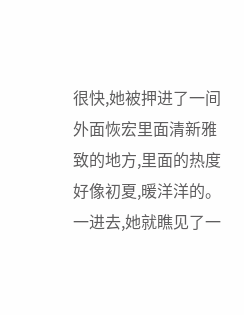很快,她被押进了一间外面恢宏里面清新雅致的地方,里面的热度好像初夏,暖洋洋的。
一进去,她就瞧见了一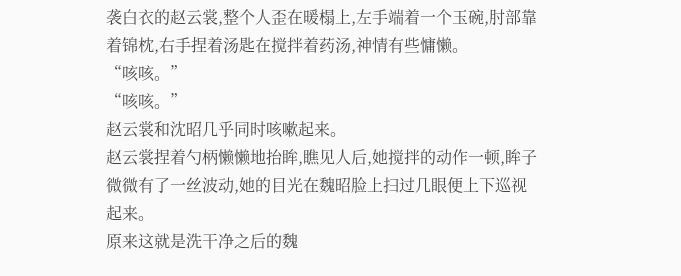袭白衣的赵云裳,整个人歪在暖榻上,左手端着一个玉碗,肘部靠着锦枕,右手捏着汤匙在搅拌着药汤,神情有些慵懒。
“咳咳。”
“咳咳。”
赵云裳和沈昭几乎同时咳嗽起来。
赵云裳捏着勺柄懒懒地抬眸,瞧见人后,她搅拌的动作一顿,眸子微微有了一丝波动,她的目光在魏昭脸上扫过几眼便上下巡视起来。
原来这就是洗干净之后的魏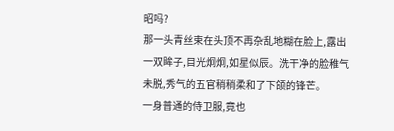昭吗?
那一头青丝束在头顶不再杂乱地糊在脸上,露出一双眸子,目光炯炯,如星似辰。洗干净的脸稚气未脱,秀气的五官稍稍柔和了下颌的锋芒。
一身普通的侍卫服,竟也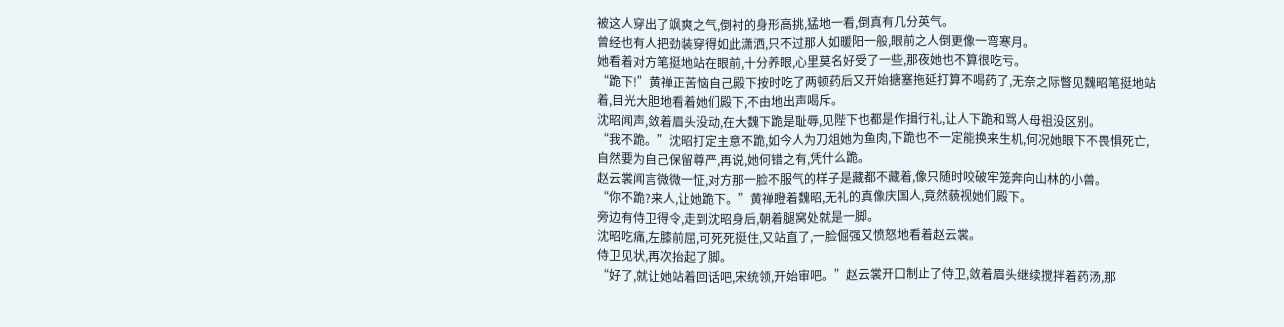被这人穿出了飒爽之气,倒衬的身形高挑,猛地一看,倒真有几分英气。
曾经也有人把劲装穿得如此潇洒,只不过那人如暖阳一般,眼前之人倒更像一弯寒月。
她看着对方笔挺地站在眼前,十分养眼,心里莫名好受了一些,那夜她也不算很吃亏。
“跪下!”黄禅正苦恼自己殿下按时吃了两顿药后又开始搪塞拖延打算不喝药了,无奈之际瞥见魏昭笔挺地站着,目光大胆地看着她们殿下,不由地出声喝斥。
沈昭闻声,敛着眉头没动,在大魏下跪是耻辱,见陛下也都是作揖行礼,让人下跪和骂人母祖没区别。
“我不跪。”沈昭打定主意不跪,如今人为刀俎她为鱼肉,下跪也不一定能换来生机,何况她眼下不畏惧死亡,自然要为自己保留尊严,再说,她何错之有,凭什么跪。
赵云裳闻言微微一怔,对方那一脸不服气的样子是藏都不藏着,像只随时咬破牢笼奔向山林的小兽。
“你不跪?来人,让她跪下。”黄禅瞪着魏昭,无礼的真像庆国人,竟然藐视她们殿下。
旁边有侍卫得令,走到沈昭身后,朝着腿窝处就是一脚。
沈昭吃痛,左膝前屈,可死死挺住,又站直了,一脸倔强又愤怒地看着赵云裳。
侍卫见状,再次抬起了脚。
“好了,就让她站着回话吧,宋统领,开始审吧。”赵云裳开口制止了侍卫,敛着眉头继续搅拌着药汤,那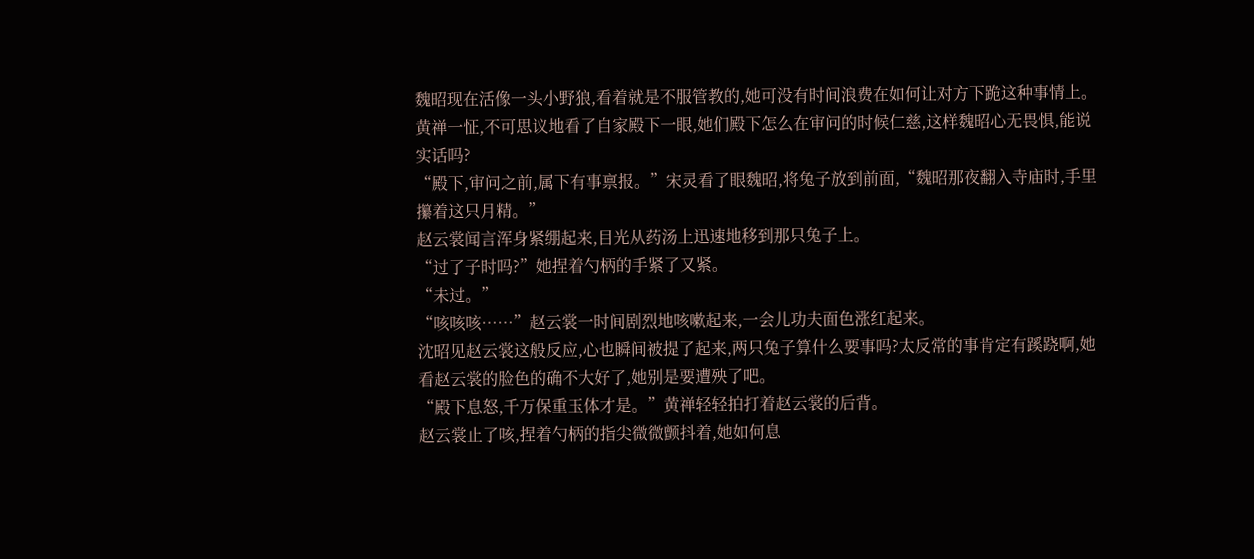魏昭现在活像一头小野狼,看着就是不服管教的,她可没有时间浪费在如何让对方下跪这种事情上。
黄禅一怔,不可思议地看了自家殿下一眼,她们殿下怎么在审问的时候仁慈,这样魏昭心无畏惧,能说实话吗?
“殿下,审问之前,属下有事禀报。”宋灵看了眼魏昭,将兔子放到前面,“魏昭那夜翻入寺庙时,手里攥着这只月精。”
赵云裳闻言浑身紧绷起来,目光从药汤上迅速地移到那只兔子上。
“过了子时吗?”她捏着勺柄的手紧了又紧。
“未过。”
“咳咳咳……”赵云裳一时间剧烈地咳嗽起来,一会儿功夫面色涨红起来。
沈昭见赵云裳这般反应,心也瞬间被提了起来,两只兔子算什么要事吗?太反常的事肯定有蹊跷啊,她看赵云裳的脸色的确不大好了,她别是要遭殃了吧。
“殿下息怒,千万保重玉体才是。”黄禅轻轻拍打着赵云裳的后背。
赵云裳止了咳,捏着勺柄的指尖微微颤抖着,她如何息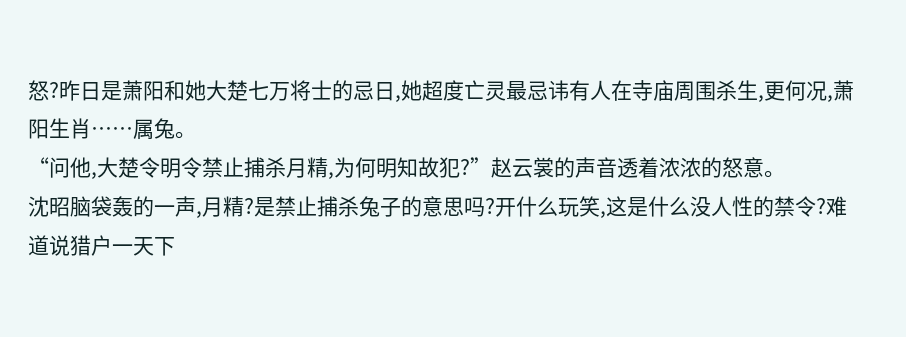怒?昨日是萧阳和她大楚七万将士的忌日,她超度亡灵最忌讳有人在寺庙周围杀生,更何况,萧阳生肖……属兔。
“问他,大楚令明令禁止捕杀月精,为何明知故犯?”赵云裳的声音透着浓浓的怒意。
沈昭脑袋轰的一声,月精?是禁止捕杀兔子的意思吗?开什么玩笑,这是什么没人性的禁令?难道说猎户一天下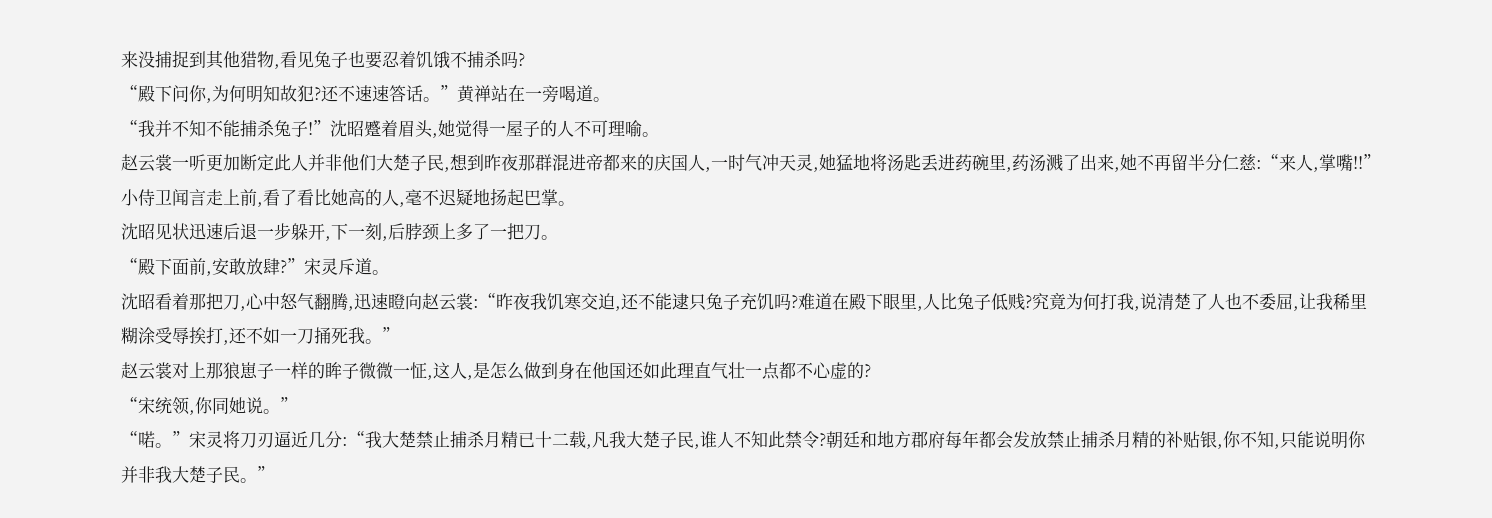来没捕捉到其他猎物,看见兔子也要忍着饥饿不捕杀吗?
“殿下问你,为何明知故犯?还不速速答话。”黄禅站在一旁喝道。
“我并不知不能捕杀兔子!”沈昭蹙着眉头,她觉得一屋子的人不可理喻。
赵云裳一听更加断定此人并非他们大楚子民,想到昨夜那群混进帝都来的庆国人,一时气冲天灵,她猛地将汤匙丢进药碗里,药汤溅了出来,她不再留半分仁慈:“来人,掌嘴!!”
小侍卫闻言走上前,看了看比她高的人,毫不迟疑地扬起巴掌。
沈昭见状迅速后退一步躲开,下一刻,后脖颈上多了一把刀。
“殿下面前,安敢放肆?”宋灵斥道。
沈昭看着那把刀,心中怒气翻腾,迅速瞪向赵云裳:“昨夜我饥寒交迫,还不能逮只兔子充饥吗?难道在殿下眼里,人比兔子低贱?究竟为何打我,说清楚了人也不委屈,让我稀里糊涂受辱挨打,还不如一刀捅死我。”
赵云裳对上那狼崽子一样的眸子微微一怔,这人,是怎么做到身在他国还如此理直气壮一点都不心虚的?
“宋统领,你同她说。”
“喏。”宋灵将刀刃逼近几分:“我大楚禁止捕杀月精已十二载,凡我大楚子民,谁人不知此禁令?朝廷和地方郡府每年都会发放禁止捕杀月精的补贴银,你不知,只能说明你并非我大楚子民。”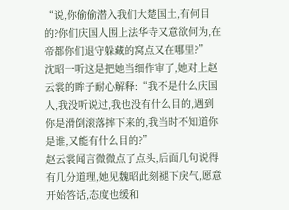“说,你偷偷潜入我们大楚国土,有何目的?你们庆国人围上法华寺又意欲何为,在帝都你们退守躲藏的窝点又在哪里?”
沈昭一听这是把她当细作审了,她对上赵云裳的眸子耐心解释:“我不是什么庆国人,我没听说过,我也没有什么目的,遇到你是滑倒滚落摔下来的,我当时不知道你是谁,又能有什么目的?”
赵云裳闻言微微点了点头,后面几句说得有几分道理,她见魏昭此刻褪下戾气,愿意开始答话,态度也缓和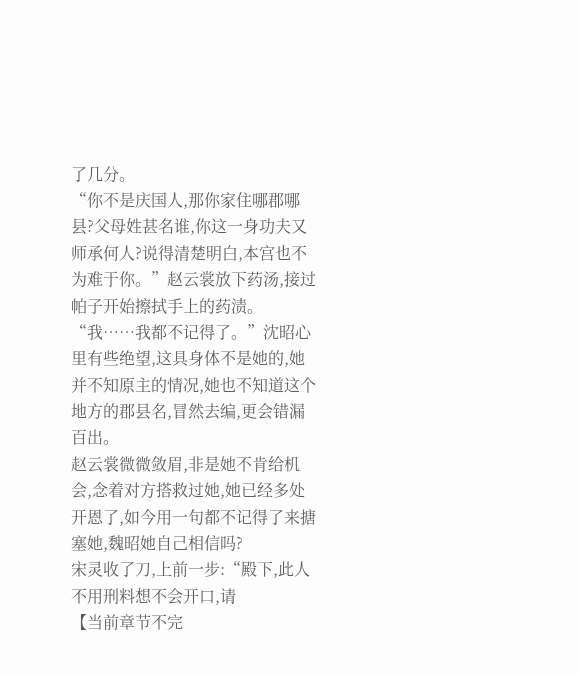了几分。
“你不是庆国人,那你家住哪郡哪县?父母姓甚名谁,你这一身功夫又师承何人?说得清楚明白,本宫也不为难于你。”赵云裳放下药汤,接过帕子开始擦拭手上的药渍。
“我……我都不记得了。”沈昭心里有些绝望,这具身体不是她的,她并不知原主的情况,她也不知道这个地方的郡县名,冒然去编,更会错漏百出。
赵云裳微微敛眉,非是她不肯给机会,念着对方搭救过她,她已经多处开恩了,如今用一句都不记得了来搪塞她,魏昭她自己相信吗?
宋灵收了刀,上前一步:“殿下,此人不用刑料想不会开口,请
【当前章节不完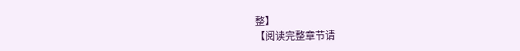整】
【阅读完整章节请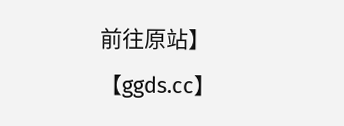前往原站】
【ggds.cc】